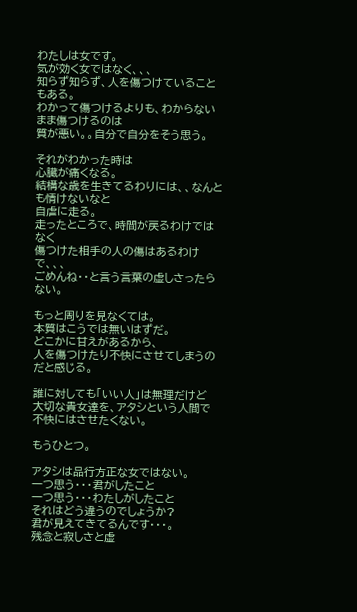わたしは女です。
気が効く女ではなく、、、
知らず知らず、人を傷つけていることもある。
わかって傷つけるよりも、わからないまま傷つけるのは
質が悪い。。自分で自分をそう思う。

それがわかった時は
心臓が痛くなる。
結構な歳を生きてるわりには、、なんとも情けないなと
自虐に走る。
走ったところで、時間が戻るわけではなく
傷つけた相手の人の傷はあるわけで、、、
ごめんね・・と言う言葉の虚しさったらない。

もっと周りを見なくては。
本質はこうでは無いはずだ。
どこかに甘えがあるから、
人を傷つけたり不快にさせてしまうのだと感じる。

誰に対しても「いい人」は無理だけど
大切な貴女達を、アタシという人間で不快にはさせたくない。

もうひとつ。

アタシは品行方正な女ではない。
一つ思う・・・君がしたこと
一つ思う・・・わたしがしたこと
それはどう違うのでしょうか?
君が見えてきてるんです・・・。
残念と寂しさと虚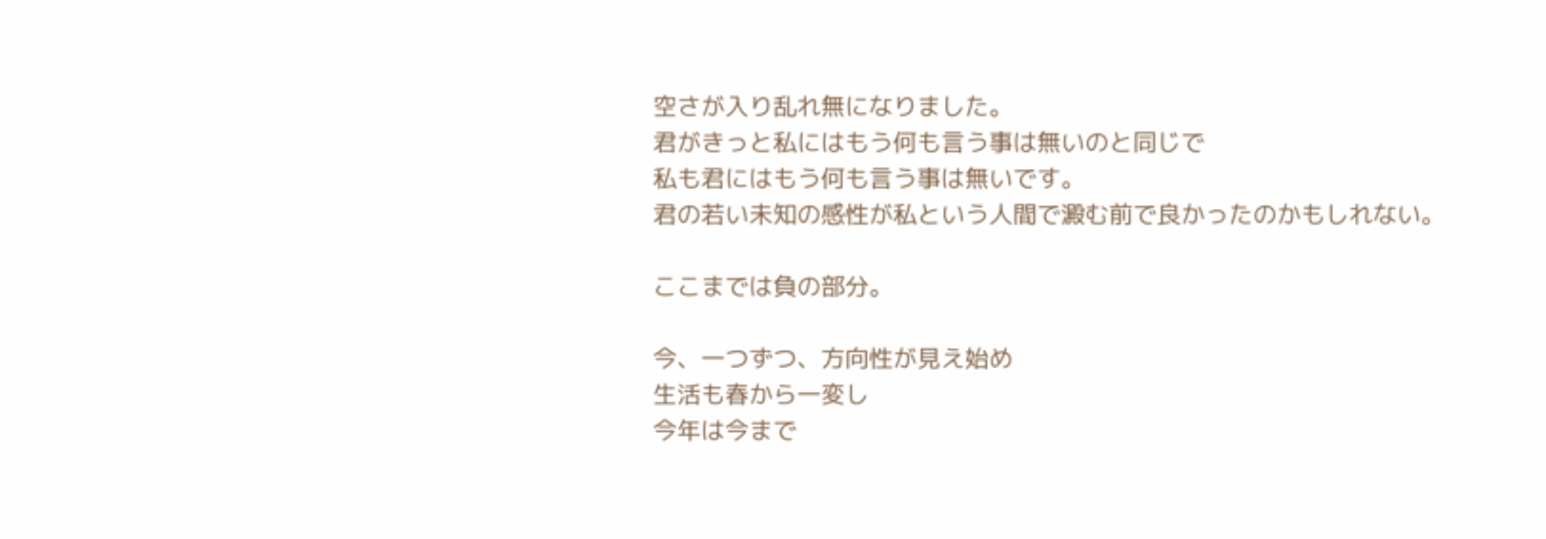空さが入り乱れ無になりました。
君がきっと私にはもう何も言う事は無いのと同じで
私も君にはもう何も言う事は無いです。
君の若い未知の感性が私という人間で澱む前で良かったのかもしれない。

ここまでは負の部分。

今、一つずつ、方向性が見え始め
生活も春から一変し
今年は今まで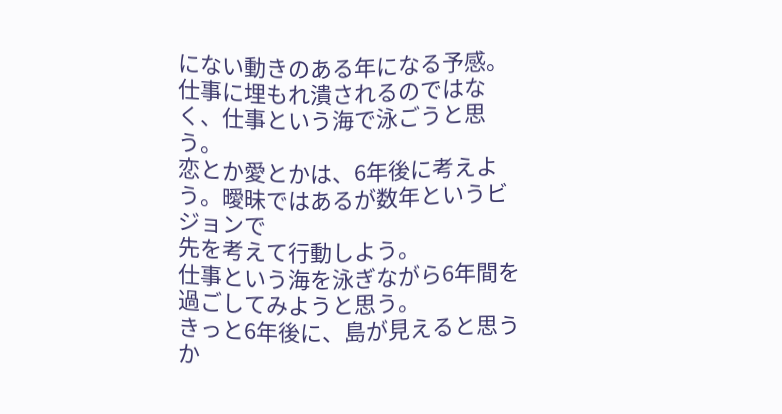にない動きのある年になる予感。
仕事に埋もれ潰されるのではなく、仕事という海で泳ごうと思う。
恋とか愛とかは、6年後に考えよう。曖昧ではあるが数年というビジョンで
先を考えて行動しよう。
仕事という海を泳ぎながら6年間を過ごしてみようと思う。
きっと6年後に、島が見えると思うか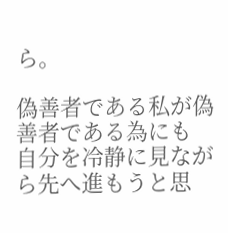ら。

偽善者である私が偽善者である為にも
自分を冷静に見ながら先へ進もうと思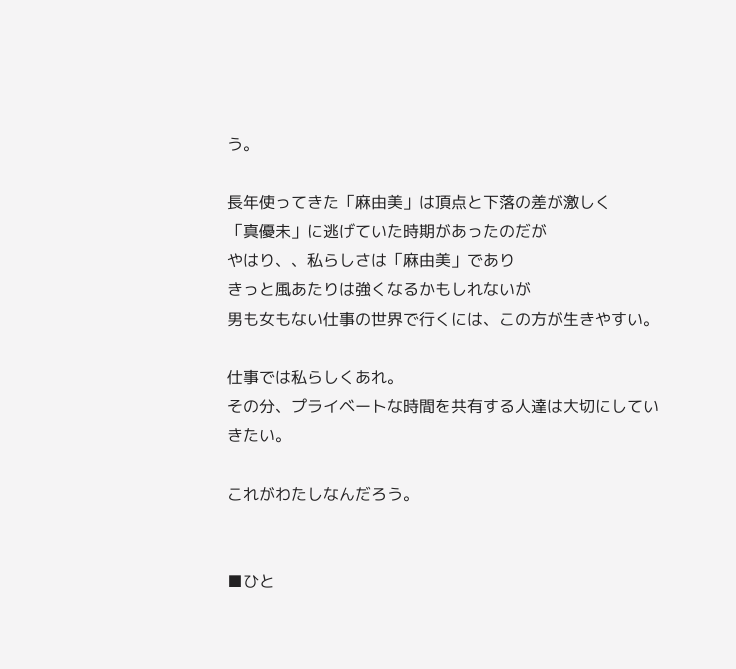う。

長年使ってきた「麻由美」は頂点と下落の差が激しく
「真優未」に逃げていた時期があったのだが
やはり、、私らしさは「麻由美」であり
きっと風あたりは強くなるかもしれないが
男も女もない仕事の世界で行くには、この方が生きやすい。

仕事では私らしくあれ。
その分、プライベートな時間を共有する人達は大切にしていきたい。

これがわたしなんだろう。


■ひと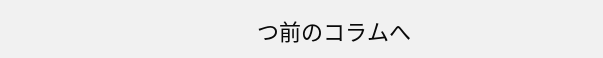つ前のコラムへ